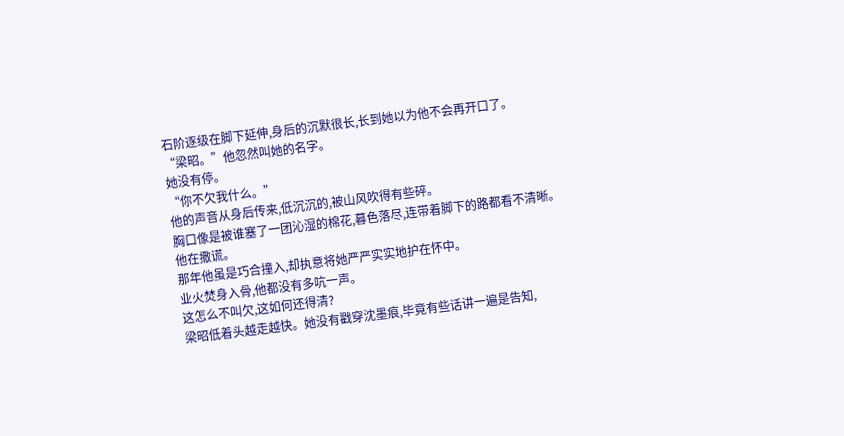石阶逐级在脚下延伸,身后的沉默很长,长到她以为他不会再开口了。
“梁昭。”他忽然叫她的名字。
她没有停。
“你不欠我什么。”
他的声音从身后传来,低沉沉的,被山风吹得有些碎。
胸口像是被谁塞了一团沁湿的棉花,暮色落尽,连带着脚下的路都看不清晰。
他在撒谎。
那年他虽是巧合撞入,却执意将她严严实实地护在怀中。
业火焚身入骨,他都没有多吭一声。
这怎么不叫欠,这如何还得清?
梁昭低着头越走越快。她没有戳穿沈墨痕,毕竟有些话讲一遍是告知,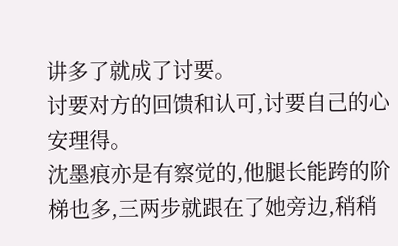讲多了就成了讨要。
讨要对方的回馈和认可,讨要自己的心安理得。
沈墨痕亦是有察觉的,他腿长能跨的阶梯也多,三两步就跟在了她旁边,稍稍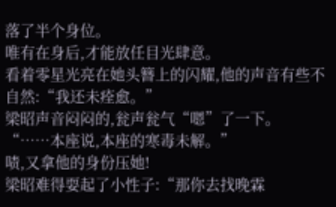落了半个身位。
唯有在身后,才能放任目光肆意。
看着零星光亮在她头簪上的闪耀,他的声音有些不自然:“我还未痊愈。”
梁昭声音闷闷的,瓮声瓮气“嗯”了一下。
“……本座说,本座的寒毒未解。”
啧,又拿他的身份压她!
梁昭难得耍起了小性子:“那你去找晚霖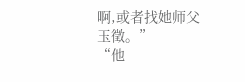啊,或者找她师父玉徵。”
“他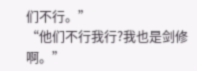们不行。”
“他们不行我行?我也是剑修啊。”